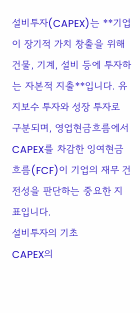설비투자(CAPEX)는 **기업이 장기적 가치 창출을 위해 건물, 기계, 설비 등에 투자하는 자본적 지출**입니다. 유지보수 투자와 성장 투자로 구분되며, 영업현금흐름에서 CAPEX를 차감한 잉여현금흐름(FCF)이 기업의 재무 건전성을 판단하는 중요한 지표입니다.
설비투자의 기초
CAPEX의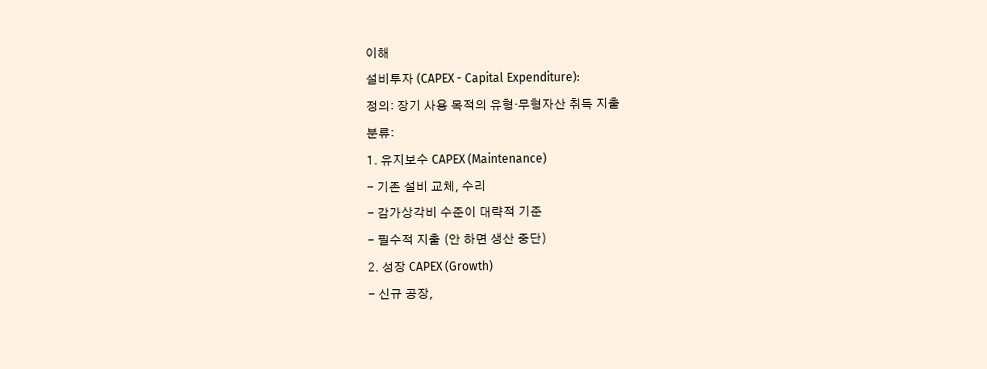이해
설비투자 (CAPEX - Capital Expenditure):
정의: 장기 사용 목적의 유형·무형자산 취득 지출
분류:
1. 유지보수 CAPEX (Maintenance)
- 기존 설비 교체, 수리
- 감가상각비 수준이 대략적 기준
- 필수적 지출 (안 하면 생산 중단)
2. 성장 CAPEX (Growth)
- 신규 공장,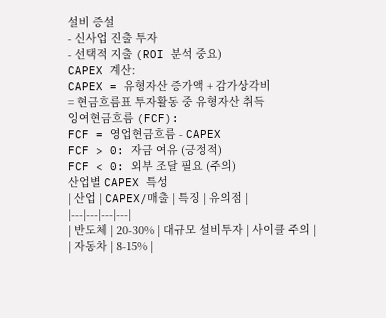설비 증설
- 신사업 진출 투자
- 선택적 지출 (ROI 분석 중요)
CAPEX 계산:
CAPEX = 유형자산 증가액 + 감가상각비
= 현금흐름표 투자활동 중 유형자산 취득
잉여현금흐름 (FCF):
FCF = 영업현금흐름 - CAPEX
FCF > 0: 자금 여유 (긍정적)
FCF < 0: 외부 조달 필요 (주의)
산업별 CAPEX 특성
| 산업 | CAPEX/매출 | 특징 | 유의점 |
|---|---|---|---|
| 반도체 | 20-30% | 대규모 설비투자 | 사이클 주의 |
| 자동차 | 8-15% |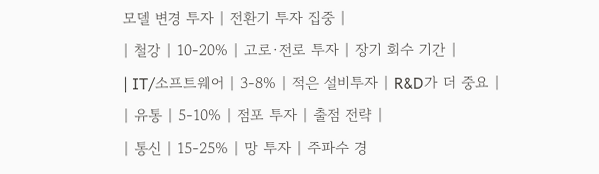모델 변경 투자 | 전환기 투자 집중 |
| 철강 | 10-20% | 고로·전로 투자 | 장기 회수 기간 |
| IT/소프트웨어 | 3-8% | 적은 설비투자 | R&D가 더 중요 |
| 유통 | 5-10% | 점포 투자 | 출점 전략 |
| 통신 | 15-25% | 망 투자 | 주파수 경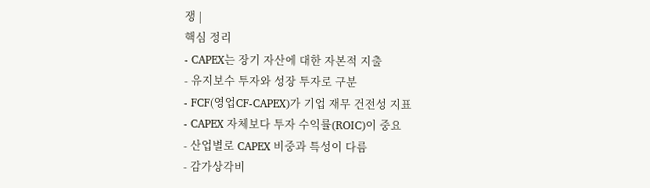쟁 |
핵심 정리
- CAPEX는 장기 자산에 대한 자본적 지출
- 유지보수 투자와 성장 투자로 구분
- FCF(영업CF-CAPEX)가 기업 재무 건전성 지표
- CAPEX 자체보다 투자 수익률(ROIC)이 중요
- 산업별로 CAPEX 비중과 특성이 다름
- 감가상각비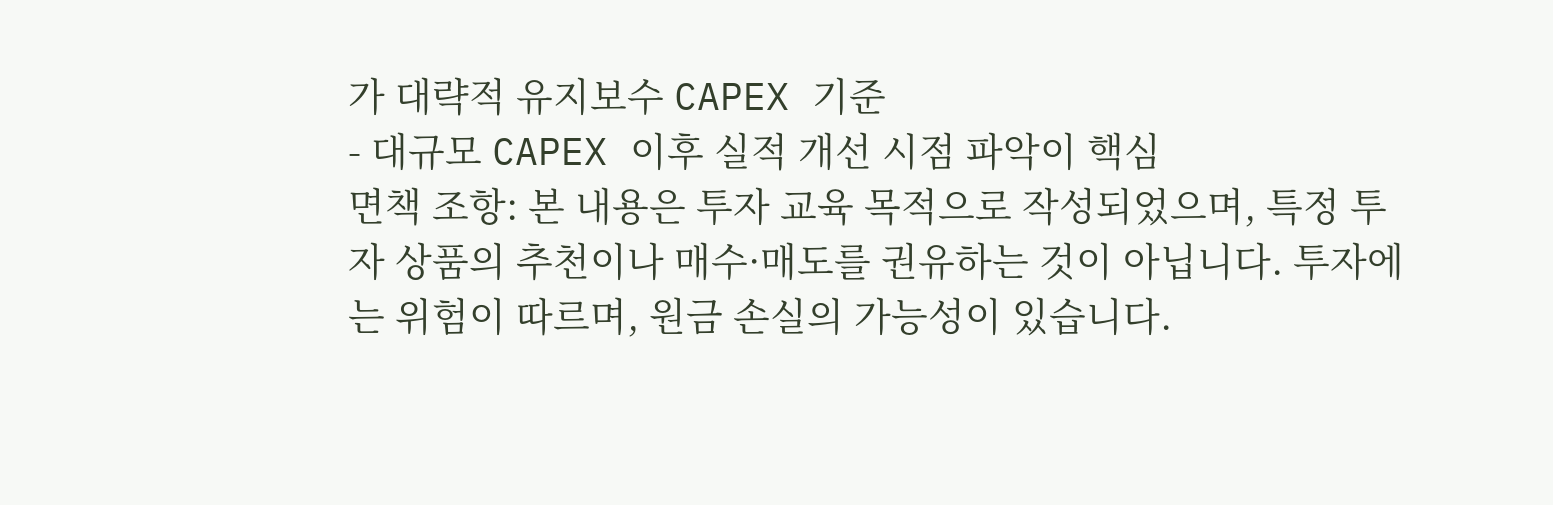가 대략적 유지보수 CAPEX 기준
- 대규모 CAPEX 이후 실적 개선 시점 파악이 핵심
면책 조항: 본 내용은 투자 교육 목적으로 작성되었으며, 특정 투자 상품의 추천이나 매수·매도를 권유하는 것이 아닙니다. 투자에는 위험이 따르며, 원금 손실의 가능성이 있습니다.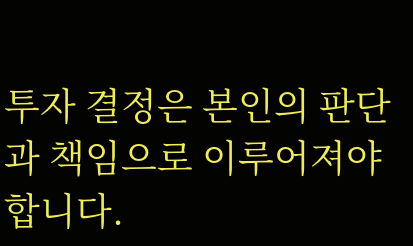투자 결정은 본인의 판단과 책임으로 이루어져야 합니다.